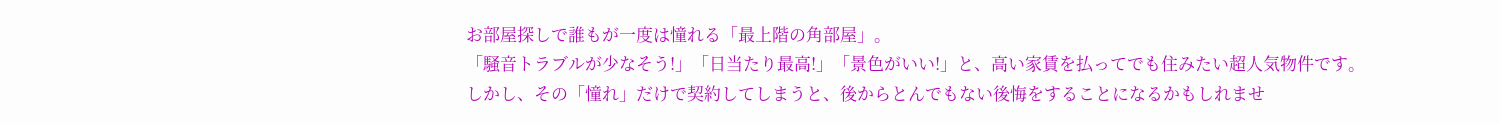お部屋探しで誰もが一度は憧れる「最上階の角部屋」。
「騒音トラブルが少なそう!」「日当たり最高!」「景色がいい!」と、高い家賃を払ってでも住みたい超人気物件です。
しかし、その「憧れ」だけで契約してしまうと、後からとんでもない後悔をすることになるかもしれませ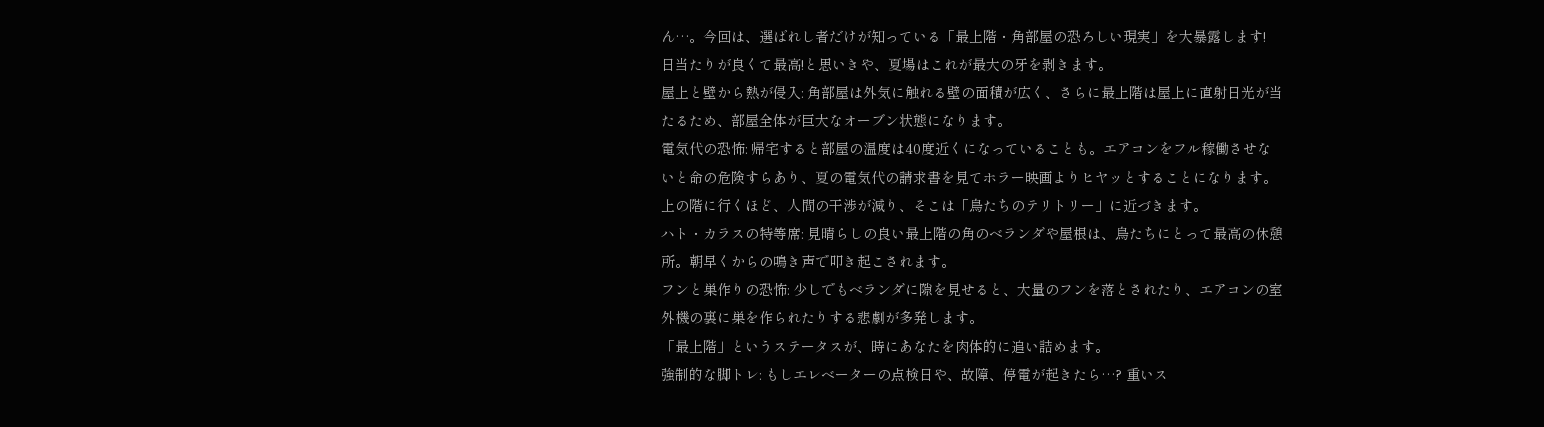ん…。今回は、選ばれし者だけが知っている「最上階・角部屋の恐ろしい現実」を大暴露します!
日当たりが良くて最高!と思いきや、夏場はこれが最大の牙を剥きます。
屋上と壁から熱が侵入: 角部屋は外気に触れる壁の面積が広く、さらに最上階は屋上に直射日光が当たるため、部屋全体が巨大なオーブン状態になります。
電気代の恐怖: 帰宅すると部屋の温度は40度近くになっていることも。エアコンをフル稼働させないと命の危険すらあり、夏の電気代の請求書を見てホラー映画よりヒヤッとすることになります。
上の階に行くほど、人間の干渉が減り、そこは「鳥たちのテリトリー」に近づきます。
ハト・カラスの特等席: 見晴らしの良い最上階の角のベランダや屋根は、鳥たちにとって最高の休憩所。朝早くからの鳴き声で叩き起こされます。
フンと巣作りの恐怖: 少しでもベランダに隙を見せると、大量のフンを落とされたり、エアコンの室外機の裏に巣を作られたりする悲劇が多発します。
「最上階」というステータスが、時にあなたを肉体的に追い詰めます。
強制的な脚トレ: もしエレベーターの点検日や、故障、停電が起きたら…? 重いス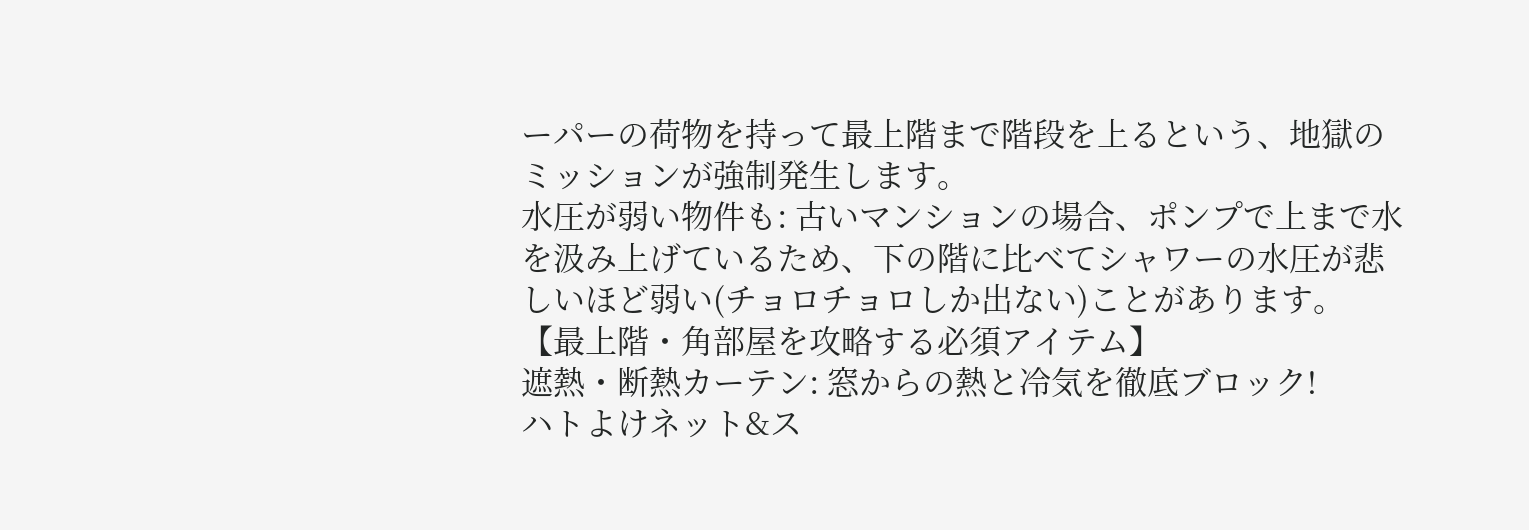ーパーの荷物を持って最上階まで階段を上るという、地獄のミッションが強制発生します。
水圧が弱い物件も: 古いマンションの場合、ポンプで上まで水を汲み上げているため、下の階に比べてシャワーの水圧が悲しいほど弱い(チョロチョロしか出ない)ことがあります。
【最上階・角部屋を攻略する必須アイテム】
遮熱・断熱カーテン: 窓からの熱と冷気を徹底ブロック!
ハトよけネット&ス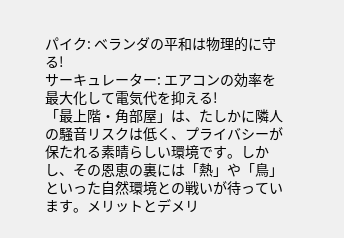パイク: ベランダの平和は物理的に守る!
サーキュレーター: エアコンの効率を最大化して電気代を抑える!
「最上階・角部屋」は、たしかに隣人の騒音リスクは低く、プライバシーが保たれる素晴らしい環境です。しかし、その恩恵の裏には「熱」や「鳥」といった自然環境との戦いが待っています。メリットとデメリ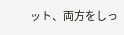ット、両方をしっ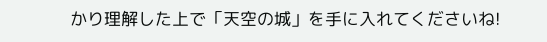かり理解した上で「天空の城」を手に入れてくださいね!